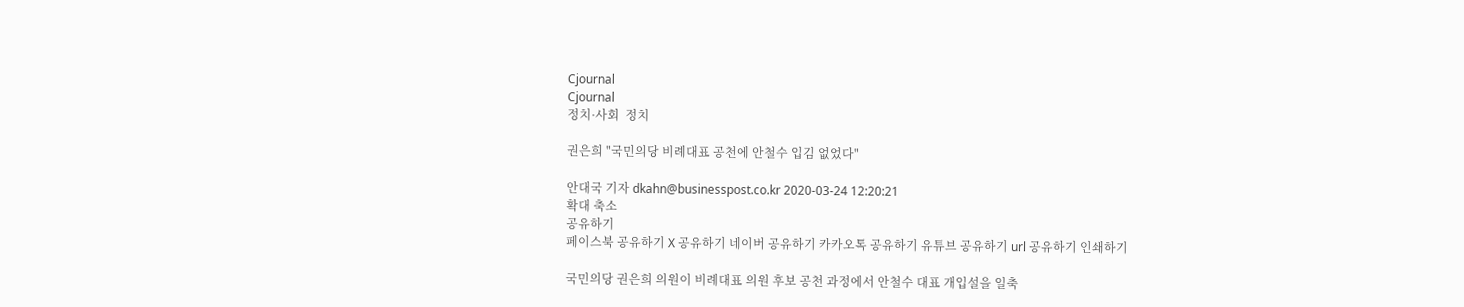Cjournal
Cjournal
정치·사회  정치

권은희 "국민의당 비례대표 공천에 안철수 입김 없었다"

안대국 기자 dkahn@businesspost.co.kr 2020-03-24 12:20:21
확대 축소
공유하기
페이스북 공유하기 X 공유하기 네이버 공유하기 카카오톡 공유하기 유튜브 공유하기 url 공유하기 인쇄하기

국민의당 권은희 의원이 비례대표 의원 후보 공천 과정에서 안철수 대표 개입설을 일축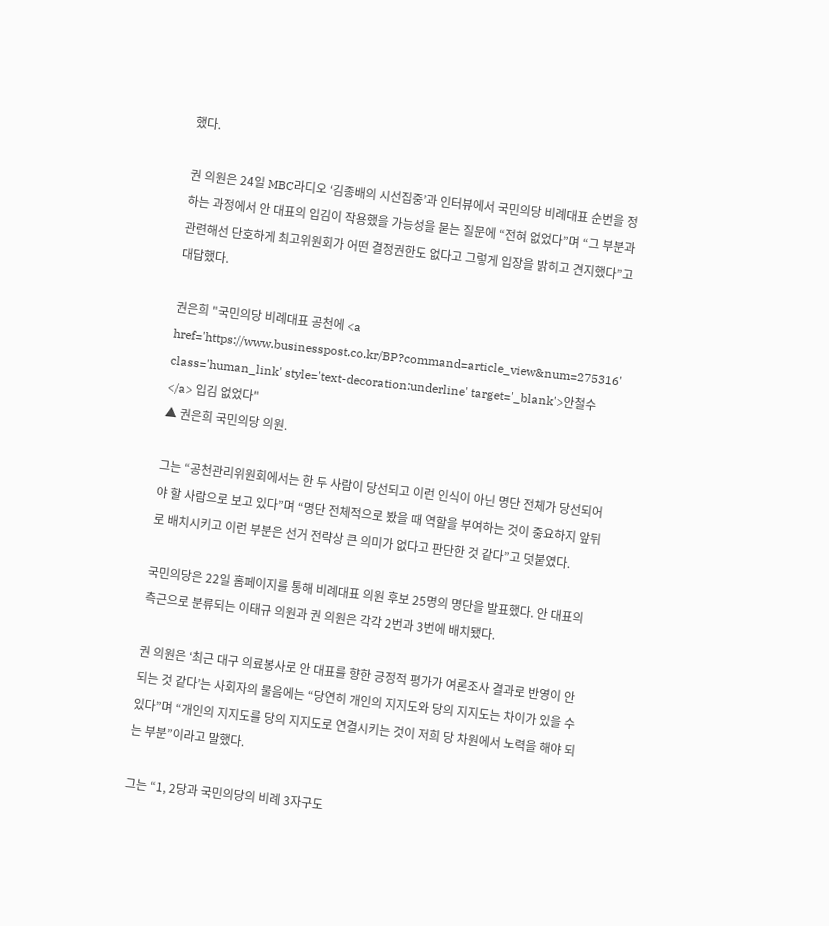했다.

권 의원은 24일 MBC라디오 ‘김종배의 시선집중’과 인터뷰에서 국민의당 비례대표 순번을 정하는 과정에서 안 대표의 입김이 작용했을 가능성을 묻는 질문에 “전혀 없었다”며 “그 부분과 관련해선 단호하게 최고위원회가 어떤 결정권한도 없다고 그렇게 입장을 밝히고 견지했다”고 대답했다.

권은희 "국민의당 비례대표 공천에 <a href='https://www.businesspost.co.kr/BP?command=article_view&num=275316' class='human_link' style='text-decoration:underline' target='_blank'>안철수</a> 입김 없었다"
▲ 권은희 국민의당 의원.

그는 “공천관리위원회에서는 한 두 사람이 당선되고 이런 인식이 아닌 명단 전체가 당선되어야 할 사람으로 보고 있다”며 “명단 전체적으로 봤을 때 역할을 부여하는 것이 중요하지 앞뒤로 배치시키고 이런 부분은 선거 전략상 큰 의미가 없다고 판단한 것 같다”고 덧붙였다.

국민의당은 22일 홈페이지를 통해 비례대표 의원 후보 25명의 명단을 발표했다. 안 대표의 측근으로 분류되는 이태규 의원과 권 의원은 각각 2번과 3번에 배치됐다.

권 의원은 ‘최근 대구 의료봉사로 안 대표를 향한 긍정적 평가가 여론조사 결과로 반영이 안 되는 것 같다’는 사회자의 물음에는 “당연히 개인의 지지도와 당의 지지도는 차이가 있을 수 있다”며 “개인의 지지도를 당의 지지도로 연결시키는 것이 저희 당 차원에서 노력을 해야 되는 부분”이라고 말했다.

그는 “1, 2당과 국민의당의 비례 3자구도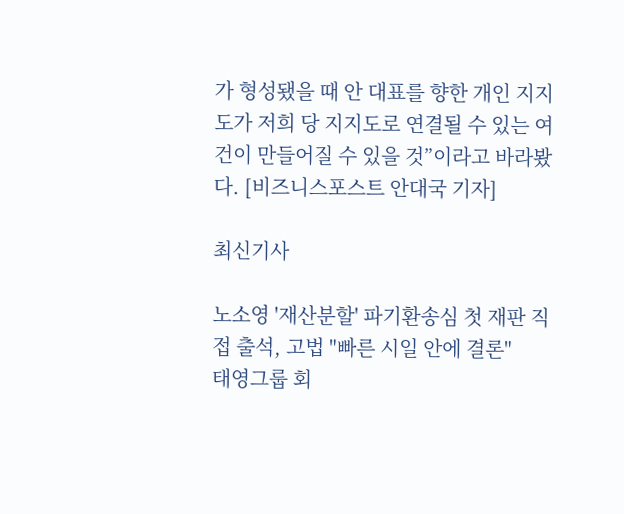가 형성됐을 때 안 대표를 향한 개인 지지도가 저희 당 지지도로 연결될 수 있는 여건이 만들어질 수 있을 것”이라고 바라봤다. [비즈니스포스트 안대국 기자]

최신기사

노소영 '재산분할' 파기환송심 첫 재판 직접 출석, 고법 "빠른 시일 안에 결론"
태영그룹 회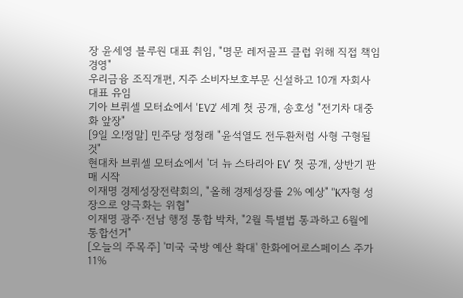장 윤세영 블루원 대표 취임, "명문 레저골프 클럽 위해 직접 책임경영"
우리금융 조직개편, 지주 소비자보호부문 신설하고 10개 자회사 대표 유임
기아 브뤼셀 모터쇼에서 'EV2' 세계 첫 공개, 송호성 "전기차 대중화 앞장"
[9일 오!정말] 민주당 정청래 "윤석열도 전두환처럼 사형 구형될 것"
현대차 브뤼셀 모터쇼에서 '더 뉴 스타리아 EV' 첫 공개, 상반기 판매 시작
이재명 경제성장전략회의, "올해 경제성장률 2% 예상" "K자형 성장으로 양극화는 위협"
이재명 광주·전남 행정 통합 박차, "2월 특별법 통과하고 6월에 통합선거"
[오늘의 주목주] '미국 국방 예산 확대' 한화에어로스페이스 주가 11%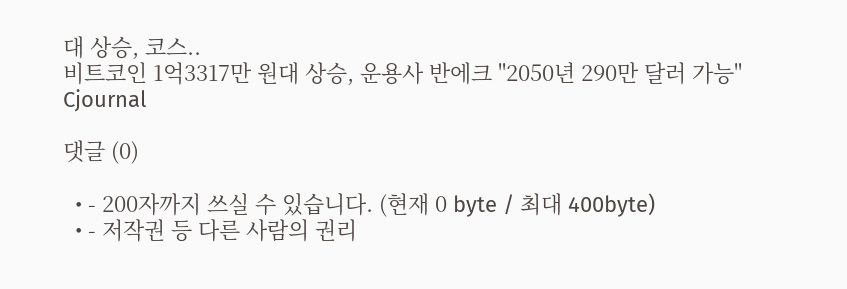대 상승, 코스..
비트코인 1억3317만 원대 상승, 운용사 반에크 "2050년 290만 달러 가능"
Cjournal

댓글 (0)

  • - 200자까지 쓰실 수 있습니다. (현재 0 byte / 최대 400byte)
  • - 저작권 등 다른 사람의 권리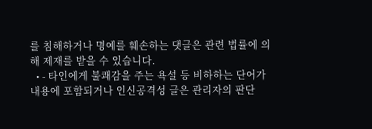를 침해하거나 명예를 훼손하는 댓글은 관련 법률에 의해 제재를 받을 수 있습니다.
  • - 타인에게 불쾌감을 주는 욕설 등 비하하는 단어가 내용에 포함되거나 인신공격성 글은 관리자의 판단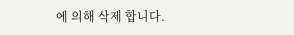에 의해 삭제 합니다.